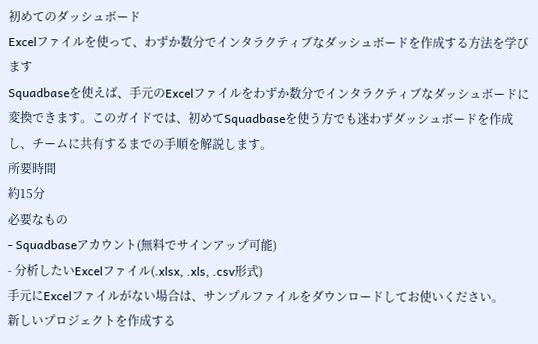初めてのダッシュボード
Excelファイルを使って、わずか数分でインタラクティブなダッシュボードを作成する方法を学びます
Squadbaseを使えば、手元のExcelファイルをわずか数分でインタラクティブなダッシュボードに変換できます。このガイドでは、初めてSquadbaseを使う方でも迷わずダッシュボードを作成し、チームに共有するまでの手順を解説します。
所要時間
約15分
必要なもの
- Squadbaseアカウント(無料でサインアップ可能)
- 分析したいExcelファイル(.xlsx, .xls, .csv形式)
手元にExcelファイルがない場合は、サンプルファイルをダウンロードしてお使いください。
新しいプロジェクトを作成する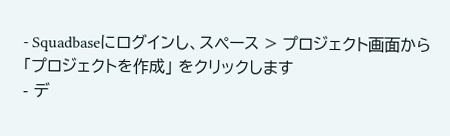- Squadbaseにログインし、スペース > プロジェクト画面から 「プロジェクトを作成」 をクリックします
- デ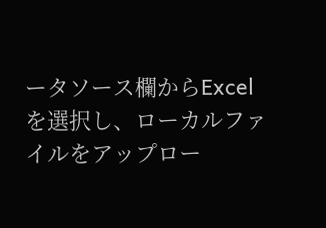ータソース欄からExcelを選択し、ローカルファイルをアップロー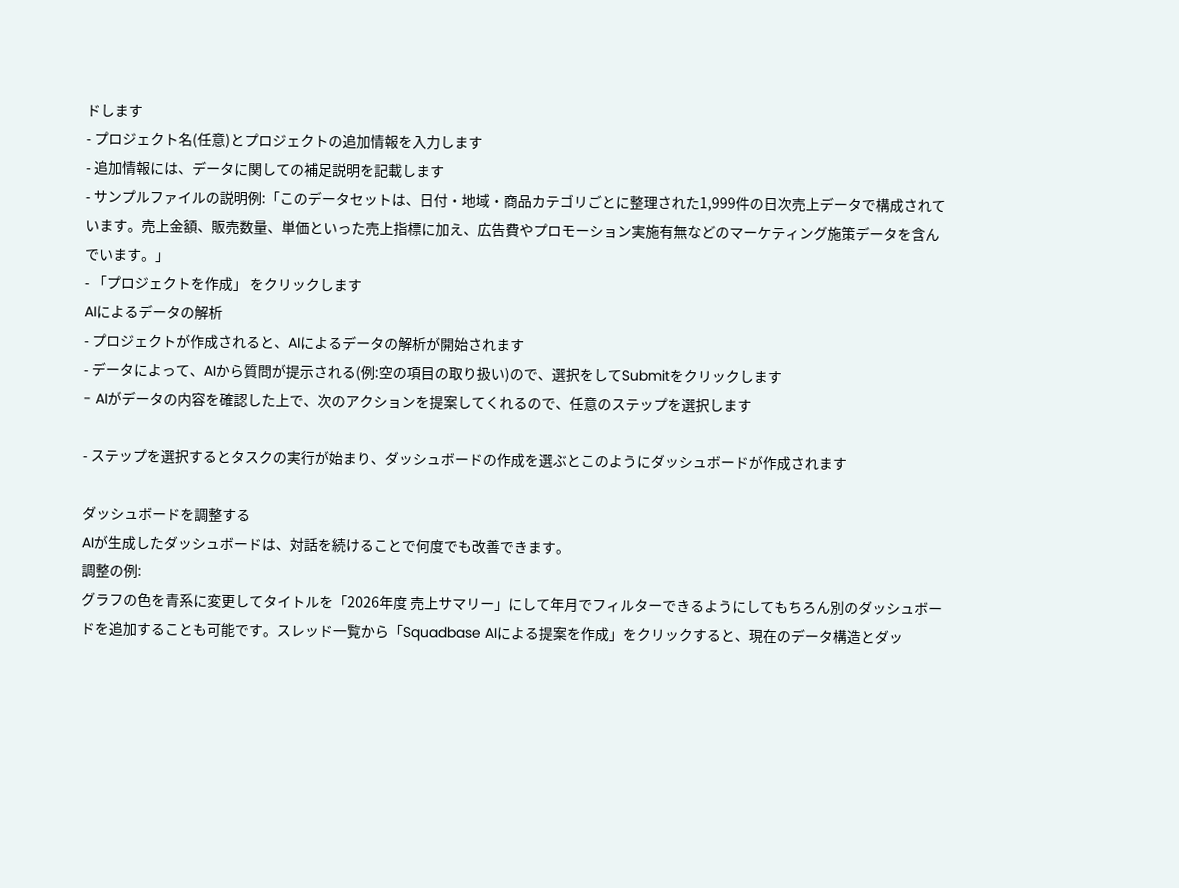ドします
- プロジェクト名(任意)とプロジェクトの追加情報を入力します
- 追加情報には、データに関しての補足説明を記載します
- サンプルファイルの説明例:「このデータセットは、日付・地域・商品カテゴリごとに整理された1,999件の日次売上データで構成されています。売上金額、販売数量、単価といった売上指標に加え、広告費やプロモーション実施有無などのマーケティング施策データを含んでいます。」
- 「プロジェクトを作成」 をクリックします
AIによるデータの解析
- プロジェクトが作成されると、AIによるデータの解析が開始されます
- データによって、AIから質問が提示される(例:空の項目の取り扱い)ので、選択をしてSubmitをクリックします
- AIがデータの内容を確認した上で、次のアクションを提案してくれるので、任意のステップを選択します

- ステップを選択するとタスクの実行が始まり、ダッシュボードの作成を選ぶとこのようにダッシュボードが作成されます

ダッシュボードを調整する
AIが生成したダッシュボードは、対話を続けることで何度でも改善できます。
調整の例:
グラフの色を青系に変更してタイトルを「2026年度 売上サマリー」にして年月でフィルターできるようにしてもちろん別のダッシュボードを追加することも可能です。スレッド一覧から「Squadbase AIによる提案を作成」をクリックすると、現在のデータ構造とダッ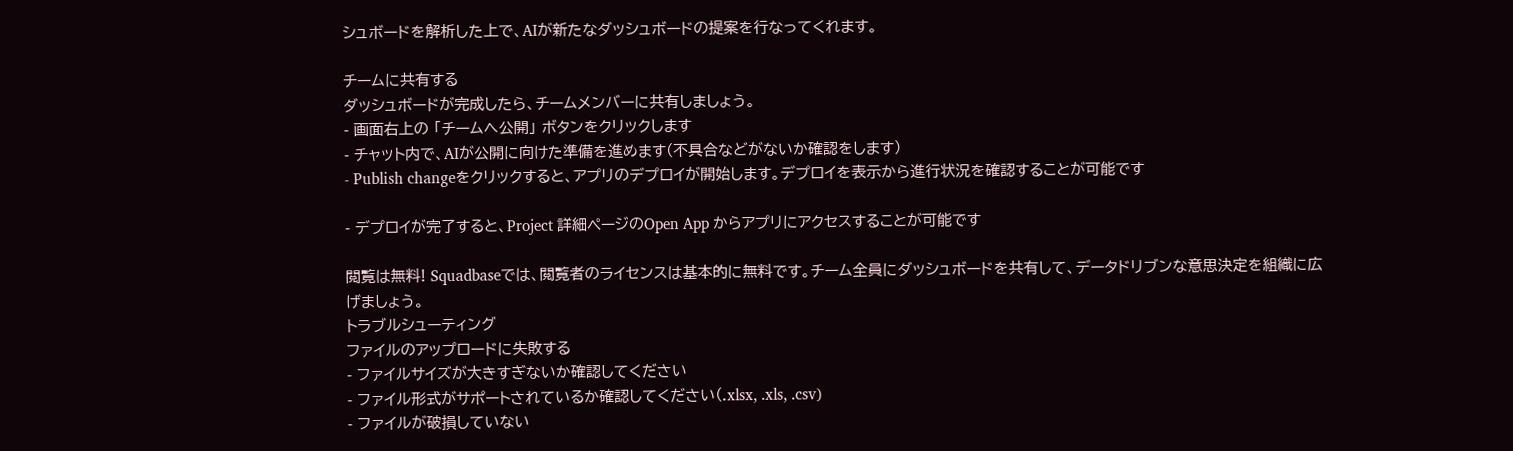シュボードを解析した上で、AIが新たなダッシュボードの提案を行なってくれます。

チームに共有する
ダッシュボードが完成したら、チームメンバーに共有しましょう。
- 画面右上の 「チームへ公開」 ボタンをクリックします
- チャット内で、AIが公開に向けた準備を進めます(不具合などがないか確認をします)
- Publish changeをクリックすると、アプリのデプロイが開始します。デプロイを表示から進行状況を確認することが可能です

- デプロイが完了すると、Project 詳細ページのOpen App からアプリにアクセスすることが可能です

閲覧は無料! Squadbaseでは、閲覧者のライセンスは基本的に無料です。チーム全員にダッシュボードを共有して、データドリブンな意思決定を組織に広げましょう。
トラブルシューティング
ファイルのアップロードに失敗する
- ファイルサイズが大きすぎないか確認してください
- ファイル形式がサポートされているか確認してください(.xlsx, .xls, .csv)
- ファイルが破損していない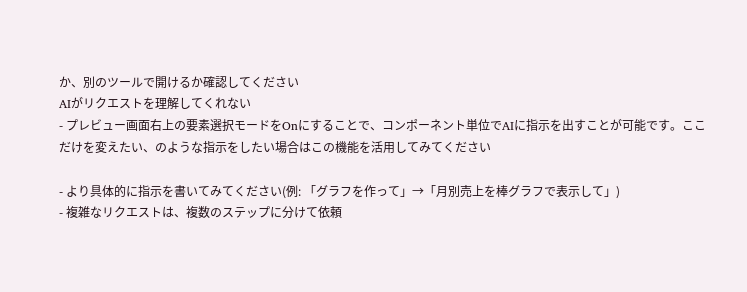か、別のツールで開けるか確認してください
AIがリクエストを理解してくれない
- プレビュー画面右上の要素選択モードをOnにすることで、コンポーネント単位でAIに指示を出すことが可能です。ここだけを変えたい、のような指示をしたい場合はこの機能を活用してみてください

- より具体的に指示を書いてみてください(例: 「グラフを作って」→「月別売上を棒グラフで表示して」)
- 複雑なリクエストは、複数のステップに分けて依頼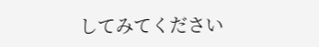してみてください